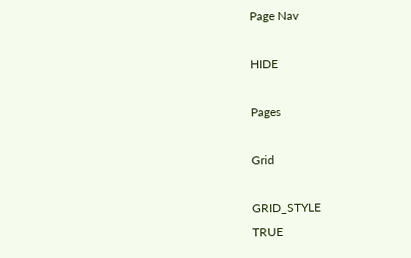Page Nav

HIDE

Pages

Grid

GRID_STYLE
TRUE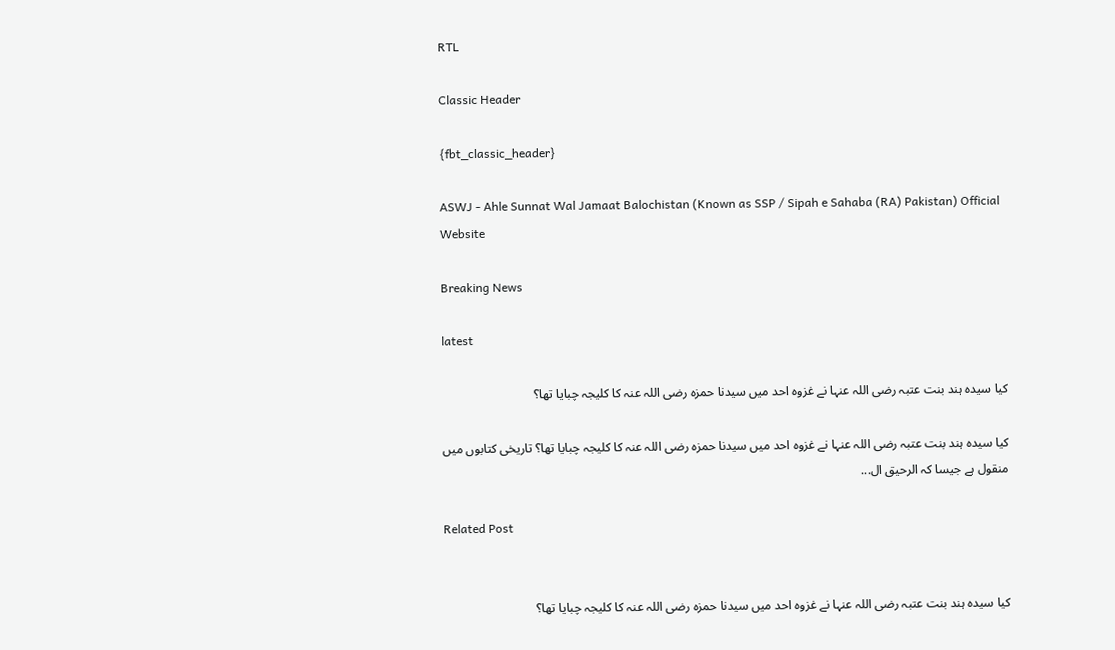RTL

Classic Header

{fbt_classic_header}

ASWJ - Ahle Sunnat Wal Jamaat Balochistan (Known as SSP / Sipah e Sahaba (RA) Pakistan) Official Website

Breaking News

latest

کیا سیدہ ہند بنت عتبہ رضی اللہ عنہا نے غزوہ احد میں سیدنا حمزہ رضی اللہ عنہ کا کلیجہ چبایا تھا؟

کیا سیدہ ہند بنت عتبہ رضی اللہ عنہا نے غزوہ احد میں سیدنا حمزہ رضی اللہ عنہ کا کلیجہ چبایا تھا؟ تاريخى كتابوں ميں منقول ہے جيسا كہ الرحيق ال...

Related Post


کیا سیدہ ہند بنت عتبہ رضی اللہ عنہا نے غزوہ احد میں سیدنا حمزہ رضی اللہ عنہ کا کلیجہ چبایا تھا؟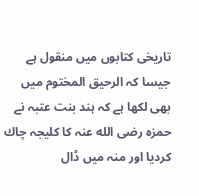تاريخى كتابوں ميں منقول ہے جيسا كہ الرحيق المختوم ميں بهى لكها ہے كہ ہند بنت عتبہ نے حمزه رضى الله عنہ كا كليجہ چاك كرديا اور منہ ميں ڈال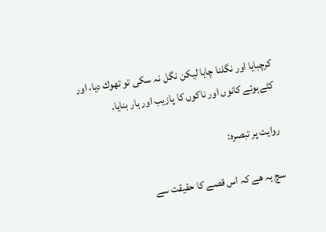كرچبايا اور نگلنا چاہا ليكن نگل نہ سكى تو تهوك ديا، اور كٹےہوئے كانوں اور ناكوں كا پازيب اور ہار بنايا۔

روايت پر تبصره:

سچ یہ ھے کہ اس قصے کا حقیقت سے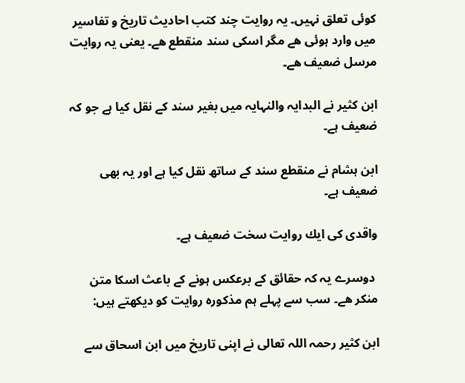کوئی تعلق نہیں۔ یہ روایت چند کتب احادیث تاریخ و تفاسیر میں وارد ہوئی ھے مگر اسکی سند منقطع ھے۔ یعنی یہ روایت مرسل ضعیف ھے۔

ابن كثير نے البدايہ والنہايہ ميں بغير سند كے نقل كيا ہے جو كہ ضعيف ہے۔

ابن ہشام نے منقطع سند كے ساتھ نقل كيا ہے اور يہ بهى ضعيف ہے۔

واقدى كى ايك روايت سخت ضعيف ہے۔

 دوسرے يہ كہ حقائق کے برعکس ہونے کے باعث اسکا متن منکر ھے۔ سب سے پہلے ہم مذکورہ روایت کو دیکھتے ہیں:

ابن کثیر رحمہ اللہ تعالی نے اپنی تاریخ میں ابن اسحاق سے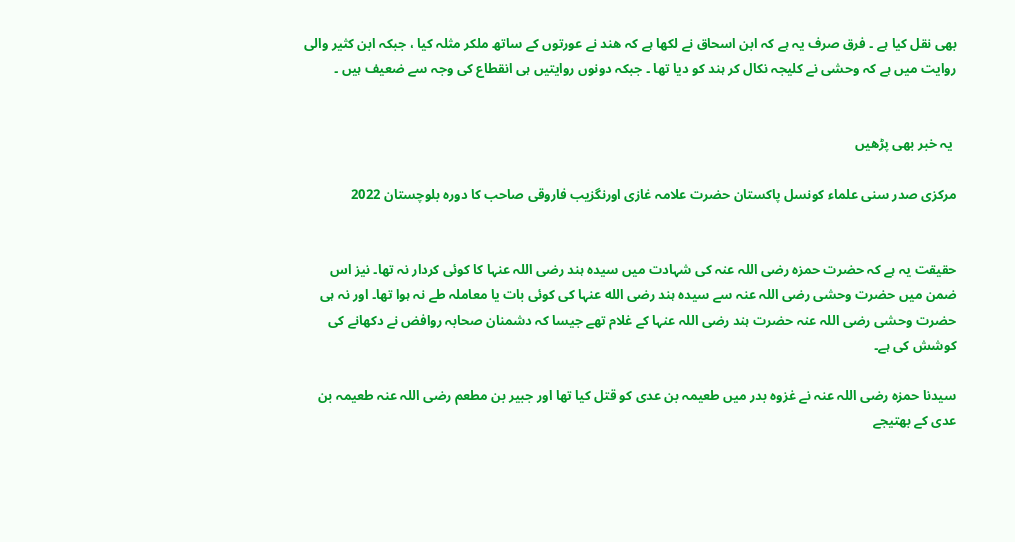بھی نقل کیا ہے ۔ فرق صرف یہ ہے کہ ابن اسحاق نے لکھا ہے کہ ھند نے عورتوں کے ساتھ ملکر مثلہ کیا ، جبکہ ابن کثیر والی روایت میں ‌ہے کہ وحشی نے کلیجہ نکال کر ہند کو دیا تھا ۔ جبکہ دونوں روایتیں ہی انقطاع کی وجہ سے ضعیف ہیں ۔


 یہ خبر بھی پڑھیں

مرکزی صدر سنی علماء کونسل پاکستان حضرت علامہ غازی اورنگزیب فاروقی صاحب کا دورہ بلوچستان 2022


حقیقت یہ ہے کہ حضرت حمزہ رضی اللہ عنہ کی شہادت میں سیدہ ہند رضی اللہ عنہا کا کوئی کردار نہ تھا۔ نیز اس ضمن میں حضرت وحشی رضی اللہ عنہ سے سیدہ ہند رضی الله عنہا کی کوئی بات یا معاملہ طے نہ ہوا تھا۔ اور نہ ہی حضرت وحشی رضی اللہ عنہ حضرت ہند رضی اللہ عنہا کے غلام تھے جیسا کہ دشمنان صحابہ روافض نے دکھانے کی کوشش کی ہے۔

سیدنا حمزہ رضی اللہ عنہ نے غزوہ بدر میں طعیمہ بن عدی کو قتل کیا تھا اور جبیر بن مطعم رضی اللہ عنہ طعیمہ بن عدی کے بھتیجے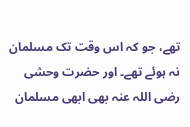تھے، جو کہ اس وقت تک مسلمان نہ ہوئے تھے۔ اور حضرت وحشی رضی اللہ عنہ بھی ابھی مسلمان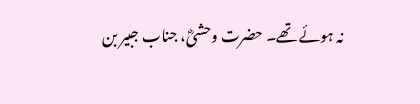نہ ہوئے تھے۔ حضرت وحشیؓ، جناب جبیر بن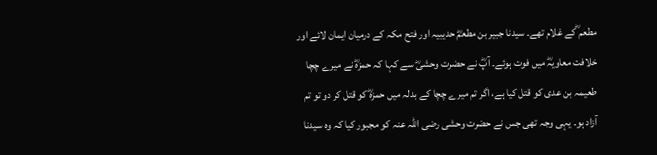مطعم ؓکے غلام تھے۔ سیدنا جبیر بن مطعمؓ حدیبیہ اور فتح مکہ کے درمیان ایمان لائے اور خلافت معاویہؓ میں فوت ہوئے۔ آپؓ نے حضرت وحشیؓ سے کہا کہ حمزہؓ نے میرے چچا طعیمہ بن عدی کو قتل کیا ہے، اگر تم میرے چچا کے بدلہ میں حمزہؓ کو قتل کر دو تو تم آزاد ہو۔ یہی وجہ تھی جس نے حضرت وحشی رضی اللہ عنہ کو مجبور کیا کہ وہ سیدنا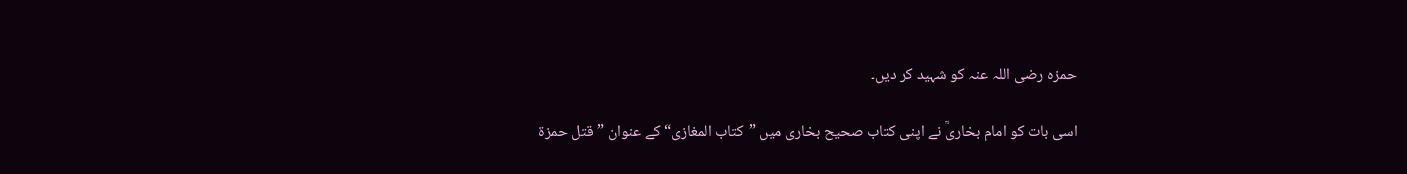حمزہ رضی اللہ عنہ کو شہید کر دیں۔

اسی بات کو امام بخاریؒ نے اپنی کتاب صحیح بخاری میں ”کتاب المغازی“ کے عنوان ”قتل حمزة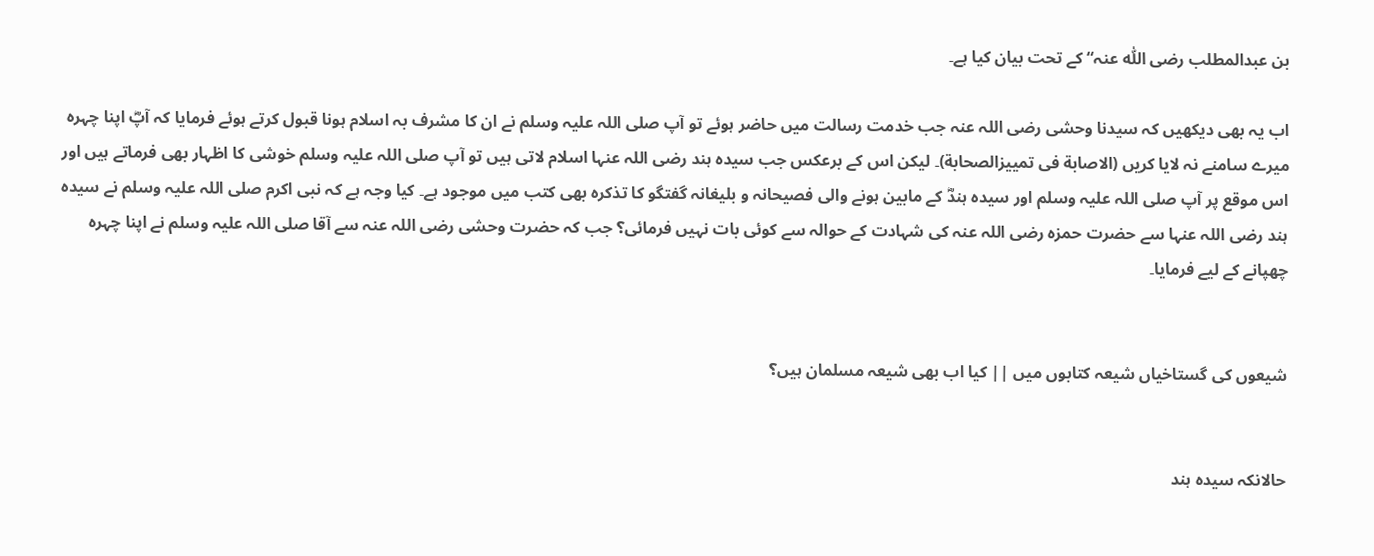بن عبدالمطلب رضی اللّٰہ عنہ“ کے تحت بیان کیا ہے۔

اب یہ بھی دیکھیں کہ سیدنا وحشی رضی اللہ عنہ جب خدمت رسالت میں حاضر ہوئے تو آپ صلی اللہ علیہ وسلم نے ان کا مشرف بہ اسلام ہونا قبول كرتے ہوئے فرمایا کہ آپؓ اپنا چہرہ میرے سامنے نہ لایا کریں (الاصابة فی تمییزالصحابة)۔ لیکن اس کے برعکس جب سیدہ ہند رضی اللہ عنہا اسلام لاتی ہیں تو آپ صلی اللہ علیہ وسلم خوشی کا اظہار بھی فرماتے ہیں اور اس موقع پر آپ صلی اللہ علیہ وسلم اور سیدہ ہندؓ کے مابین ہونے والی فصیحانہ و بلیغانہ گفتگو کا تذکرہ بھی کتب میں موجود ہے۔ کیا وجہ ہے کہ نبی اکرم صلی اللہ علیہ وسلم نے سیدہ ہند رضی اللہ عنہا سے حضرت حمزہ رضی اللہ عنہ کی شہادت کے حوالہ سے کوئی بات نہیں فرمائی؟ جب کہ حضرت وحشی رضی اللہ عنہ سے آقا صلی اللہ علیہ وسلم نے اپنا چہرہ چھپانے کے لیے فرمایا۔


شیعوں کی گستاخیاں شیعہ کتابوں میں || کیا اب بھی شیعہ مسلمان ہیں؟


حالانکہ سیدہ ہند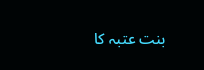بنت عتبہ کا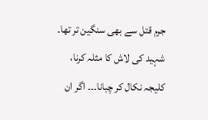جرم قتل سے بھی سنگین تر تھا۔ شہید کی لاش کا مثلہ کرنا، کلیجہ نکال کر چبانا۔۔۔ اگر ان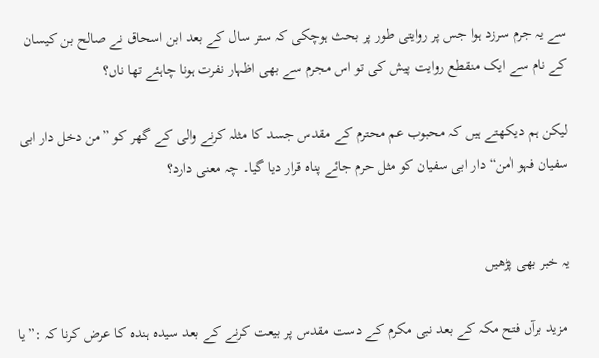سے یہ جرم سرزد ہوا جس پر روایتی طور پر بحث ہوچکی کہ ستر سال کے بعد ابن اسحاق نے صالح بن کیسان کے نام سے ایک منقطع روایت پیش کی تو اس مجرم سے بھی اظہار نفرت ہونا چاہئے تھا ناں؟

لیکن ہم دیکھتے ہیں کہ محبوب عم محترم کے مقدس جسد کا مثلہ کرنے والی کے گھر کو ”من دخل دار ابی سفیان فہو اٰمن“ دار ابی سفیان کو مثل حرم جائے پناہ قرار دیا گیا۔ چہ معنی دارد؟


یہ خبر بھی پڑھیں

 مزید برآں فتح مکہ کے بعد نبی مکرم کے دست مقدس پر بیعت کرنے کے بعد سیدہ ہندہ کا عرض کرنا کہ :”یا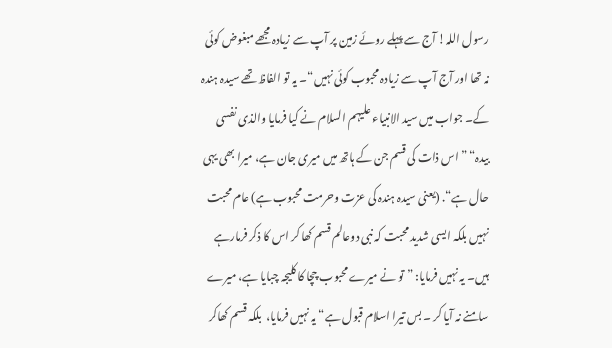رسول اللہ! آج سے پہلے روئے زمین پر آپ سے زیادہ مجھے مبغوض کوئی نہ تھا اور آج آپ سے زیادہ محبوب کوئی نہیں“۔ یہ تو الفاظ تھے سیدہ ہندہ کے۔ جواب میں سيد الانبیاء علیہم السلام نے کیا فرمایا والذی نفسی بیدہ“ ” اس ذات کی قسم جن کے ہاتھ میں میری جان ہے، میرا بھی یہی حال ہے“. (یعنی سیدہ ہندہ کی عزت وحرمت محبوب ہے) عام محبت نہیں بلکہ ایسی شدید محبت کہ نبی دوعالم قسم کھا کر اس کا ذکر فرمارہے ہیں۔ یہ نہیں فرمایا: ”تو نے میرے محبوب چچا کا کلیجہ چبایا ہے، میرے سامنے نہ آیا کر ۔ بس تیرا اسلام قبول ہے“ یہ نہیں فرمایا،  بلکہ قسم کھاکر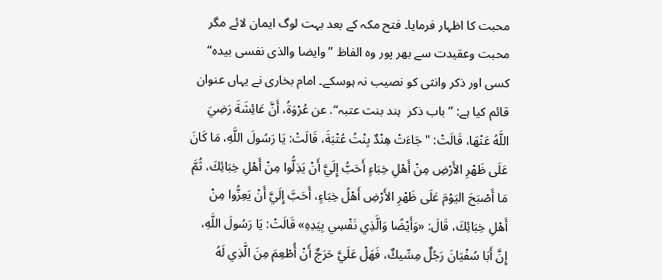محبت کا اظہار فرمایا۔ فتح مکہ کے بعد بہت لوگ ایمان لائے مگر محبت وعقیدت سے بھر پور وہ الفاظ ”وایضا والذی نفسی بیدہ“ کسی اور ذکر وانثی کو نصیب نہ ہوسکے۔ امام بخاری نے یہاں عنوان قائم کیا ہے: ”باب ذكر  ہند بنت عتبہ“. عن عُرْوَةُ، أَنَّ عَائِشَةَ رَضِيَ اللَّهُ عَنْهَا، قَالَتْ: " جَاءَتْ هِنْدٌ بِنْتُ عُتْبَةَ، قَالَتْ: يَا رَسُولَ اللَّهِ، مَا كَانَ عَلَى ظَهْرِ الأَرْضِ مِنْ أَهْلِ خِبَاءٍ أَحَبُّ إِلَيَّ أَنْ يَذِلُّوا مِنْ أَهْلِ خِبَائِكَ، ثُمَّ مَا أَصْبَحَ اليَوْمَ عَلَى ظَهْرِ الأَرْضِ أَهْلُ خِبَاءٍ، أَحَبَّ إِلَيَّ أَنْ يَعِزُّوا مِنْ أَهْلِ خِبَائِكَ، قَالَ: «وَأَيْضًا وَالَّذِي نَفْسِي بِيَدِهِ» قَالَتْ: يَا رَسُولَ اللَّهِ، إِنَّ أَبَا سُفْيَانَ رَجُلٌ مِسِّيكٌ، فَهَلْ عَلَيَّ حَرَجٌ أَنْ أُطْعِمَ مِنَ الَّذِي لَهُ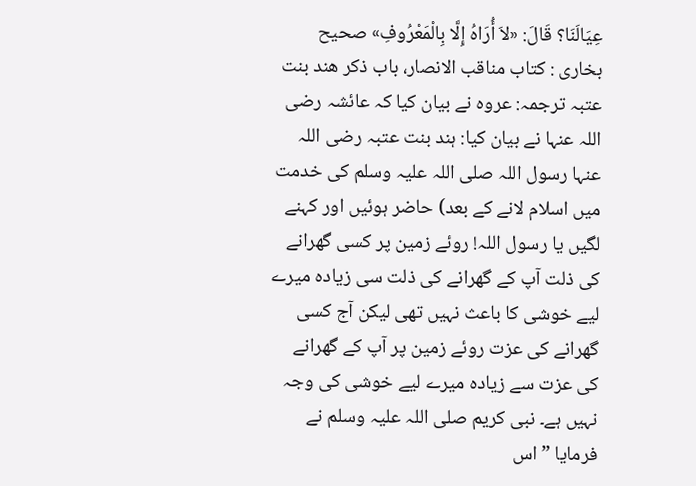عِيَالَنَا؟ قَالَ: «لاَ أُرَاهُ إِلَّا بِالْمَعْرُوفِ» صحيح بخارى : كتاب مناقب الانصار، باب ذكر هند بنت عتبہ ترجمہ: عروہ نے بیان کیا کہ عائشہ رضی اللہ عنہا نے بیان کیا: ہند بنت عتبہ رضی اللہ عنہا رسول اللہ صلی اللہ علیہ وسلم کی خدمت میں اسلام لانے کے بعد) حاضر ہوئیں اور کہنے لگیں یا رسول اللہ! روئے زمین پر کسی گھرانے کی ذلت آپ کے گھرانے کی ذلت سی زیادہ میرے لیے خوشی کا باعث نہیں تھی لیکن آج کسی گھرانے کی عزت روئے زمین پر آپ کے گھرانے کی عزت سے زیادہ میرے لیے خوشی کی وجہ نہیں ہے۔ نبی کریم صلی اللہ علیہ وسلم نے فرمایا ”اس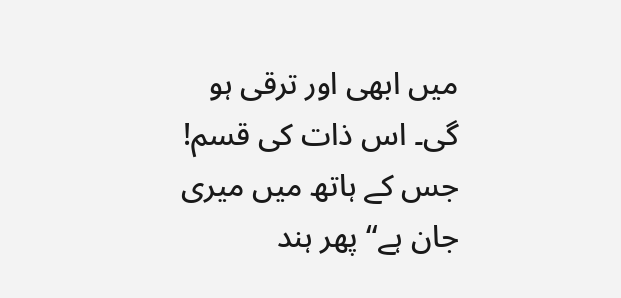میں ابھی اور ترقی ہو گی۔ اس ذات کی قسم! جس کے ہاتھ میں میری جان ہے“ پھر ہند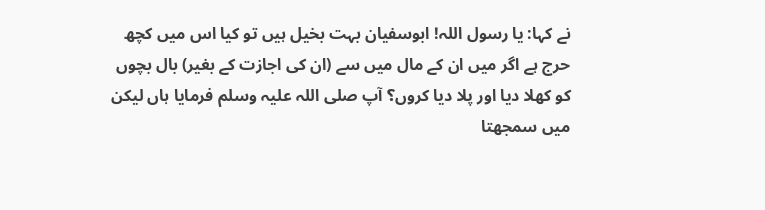نے کہا: یا رسول اللہ! ابوسفیان بہت بخیل ہیں تو کیا اس میں کچھ حرج ہے اگر میں ان کے مال میں سے (ان کی اجازت کے بغیر) بال بچوں کو کھلا دیا اور پلا دیا کروں؟ آپ صلی اللہ علیہ وسلم فرمایا ہاں لیکن میں سمجھتا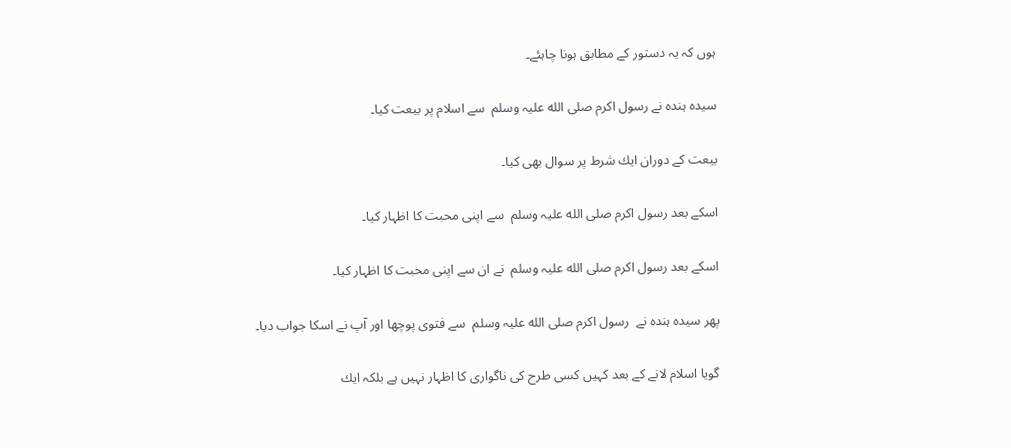ہوں کہ یہ دستور کے مطابق ہونا چاہئے۔

سيده ہنده نے رسول اكرم صلى الله عليہ وسلم  سے اسلام پر بيعت كيا۔

بيعت كے دوران ايك شرط پر سوال بهى كيا۔

اسكے بعد رسول اكرم صلى الله عليہ وسلم  سے اپنى محبت كا اظہار كيا۔

اسكے بعد رسول اكرم صلى الله عليہ وسلم  نے ان سے اپنى محبت كا اظہار كيا۔

پهر سيده ہنده نے  رسول اكرم صلى الله عليہ وسلم  سے فتوى پوچها اور آپ نے اسكا جواب ديا۔

گويا اسلام لانے كے بعد كہيں كسى طرح كى ناگوارى كا اظہار نہيں ہے بلكہ ايك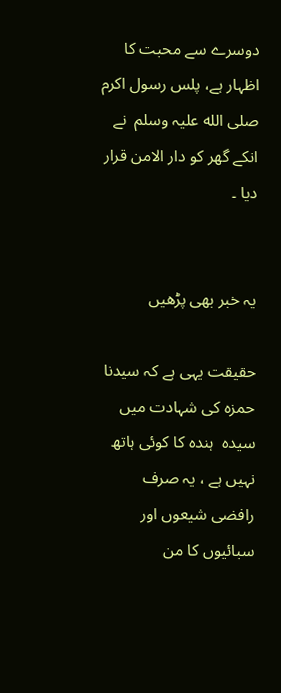دوسرے سے محبت كا اظہار ہے، پلس رسول اكرم صلى الله عليہ وسلم  نے انكے گهر كو دار الامن قرار ديا ۔


یہ خبر بھی پڑھیں

حقيقت يہى ہے كہ سيدنا حمزه كى شہادت ميں سيده  ہنده كا كوئى ہاتھ نہيں ہے ، يہ صرف رافضى شيعوں اور سبائيوں كا من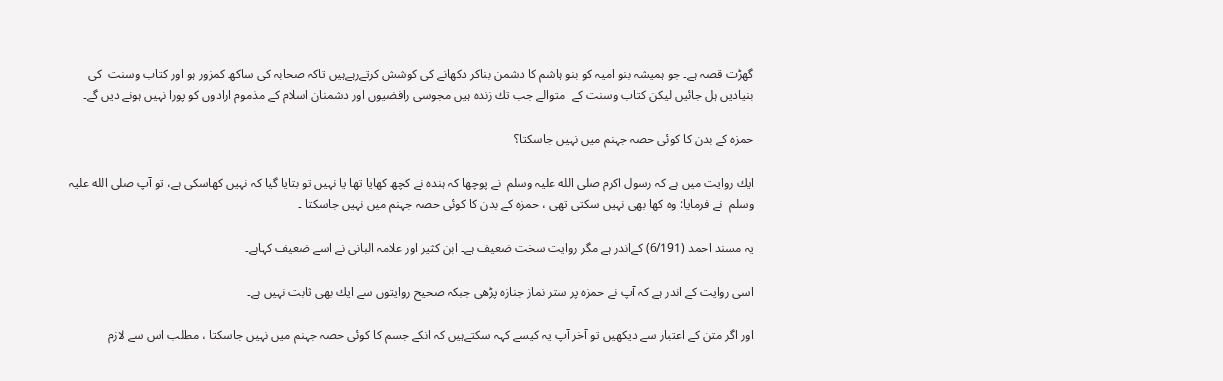گھڑت قصہ ہے۔ جو ہميشہ بنو اميہ كو بنو ہاشم كا دشمن بناكر دكهانے كى كوشش كرتےرہےہيں تاكہ صحابہ كى ساكھ كمزور ہو اور كتاب وسنت  كى  بنياديں ہل جائيں ليكن كتاب وسنت كے  متوالے جب تك زنده ہيں مجوسى رافضيوں اور دشمنان اسلام كے مذموم ارادوں كو پورا نہيں ہونے ديں گے۔

حمزه كے بدن كا كوئى حصہ جہنم ميں نہيں جاسكتا؟

ايك روايت ميں ہے كہ رسول اكرم صلى الله عليہ وسلم  نے پوچها كہ ہنده نے كچھ كهايا تها يا نہيں تو بتايا گيا كہ نہيں كهاسكى ہے، تو آپ صلى الله عليہ وسلم  نے فرمايا: وه كها بهى نہيں سكتى تهى ، حمزه كے بدن كا كوئى حصہ جہنم ميں نہيں جاسكتا ۔

يہ مسند احمد (6/191) كےاندر ہے مگر روايت سخت ضعيف ہے۔ ابن كثير اور علامہ البانى نے اسے ضعيف كہاہے۔

اسى روايت كے اندر ہے كہ آپ نے حمزه پر ستر نماز جنازه پڑهى جبكہ صحيح روايتوں سے ايك بهى ثابت نہيں ہے۔

اور اگر متن كے اعتبار سے ديكهيں تو آخر آپ يہ كيسے كہہ سكتےہيں كہ انكے جسم كا كوئى حصہ جہنم ميں نہيں جاسكتا ، مطلب اس سے لازم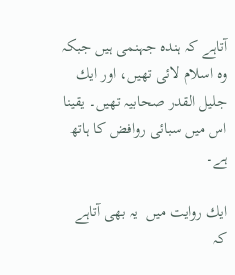آتاہے كہ ہنده جہنمى ہيں جبكہ وه اسلام لائى تهيں، اور ايك جليل القدر صحابيہ تهيں۔ يقينا  اس ميں سبائى روافض كا ہاتھ ہے۔

ايك روايت ميں  يہ بهى آتاہے كہ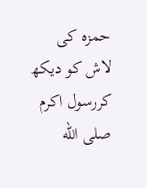حمزه كى لاش كو ديكھ كررسول اكرم  صلى الله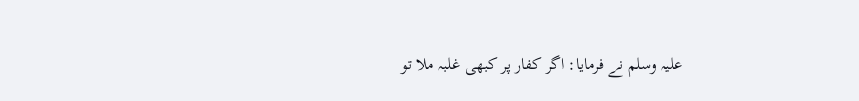عليہ وسلم نے فرمايا: اگر كفار پر كبهى غلبہ ملا تو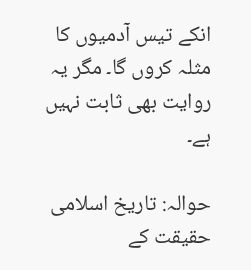انكے تيس آدميوں كا مثلہ كروں گا۔ مگر يہ روايت بهى ثابت نہيں ہے۔

حوالہ: تاریخ اسلامی حقیقت کے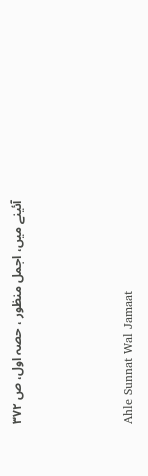آئینے میں، اجمل منظور ، حصہ اول، ص ۳۷۲



Ahle Sunnat Wal Jamaat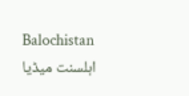Balochistan
اہلسنت میڈیا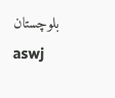بلوچستان
aswj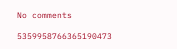No comments

5359958766365190473